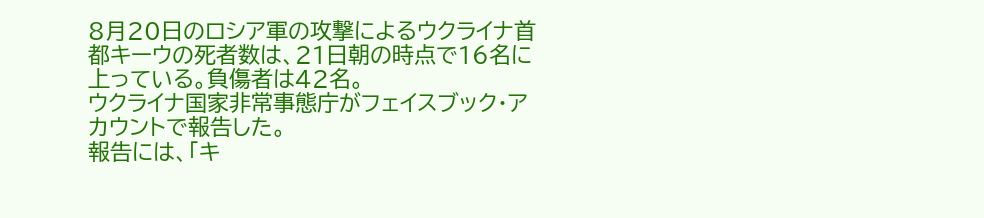8月20日のロシア軍の攻撃によるウクライナ首都キーウの死者数は、21日朝の時点で16名に上っている。負傷者は42名。
ウクライナ国家非常事態庁がフェイスブック・アカウントで報告した。
報告には、「キ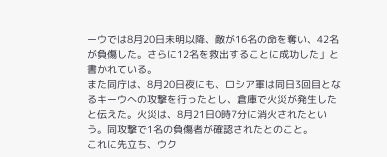ーウでは8月20日未明以降、敵が16名の命を奪い、42名が負傷した。さらに12名を救出することに成功した」と書かれている。
また同庁は、8月20日夜にも、ロシア軍は同日3回目となるキーウへの攻撃を行ったとし、倉庫で火災が発生したと伝えた。火災は、8月21日0時7分に消火されたという。同攻撃で1名の負傷者が確認されたとのこと。
これに先立ち、ウク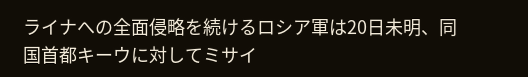ライナへの全面侵略を続けるロシア軍は20日未明、同国首都キーウに対してミサイ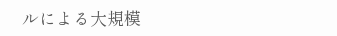ルによる大規模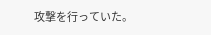攻撃を行っていた。